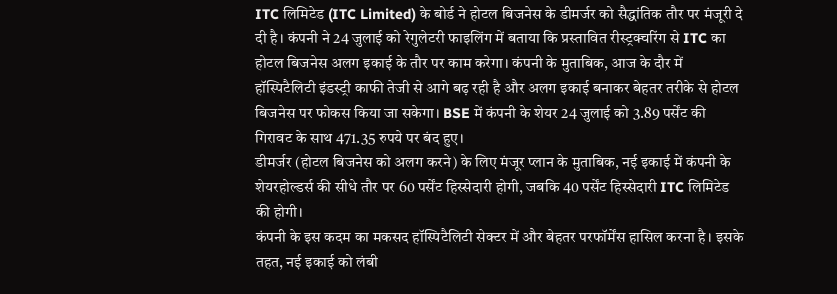ITC लिमिटेड (ITC Limited) के बोर्ड ने होटल बिजनेस के डीमर्जर को सैद्धांतिक तौर पर मंजूरी दे दी है। कंपनी ने 24 जुलाई को रेगुलेटरी फाइलिंग में बताया कि प्रस्तावित रीस्ट्रक्चरिंग से ITC का होटल बिजनेस अलग इकाई के तौर पर काम करेगा। कंपनी के मुताबिक, आज के दौर में हॉस्पिटैलिटी इंडस्ट्री काफी तेजी से आगे बढ़ रही है और अलग इकाई बनाकर बेहतर तरीके से होटल बिजनेस पर फोकस किया जा सकेगा। BSE में कंपनी के शेयर 24 जुलाई को 3.89 पर्सेंट की गिरावट के साथ 471.35 रुपये पर बंद हुए।
डीमर्जर (होटल बिजनेस को अलग करने) के लिए मंजूर प्लान के मुताबिक, नई इकाई में कंपनी के शेयरहोल्डर्स की सीधे तौर पर 60 पर्सेंट हिस्सेदारी होगी, जबकि 40 पर्सेंट हिस्सेदारी ITC लिमिटेड की होगी।
कंपनी के इस कदम का मकसद हॉस्पिटैलिटी सेक्टर में और बेहतर परफॉर्मेंस हासिल करना है। इसके तहत, नई इकाई को लंबी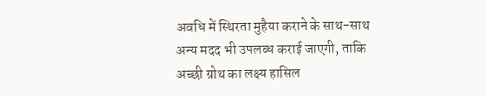अवधि में स्थिरता मुहैया कराने के साथ-साथ अन्य मदद भी उपलब्ध कराई जाएगी, ताकि अच्छी ग्रोथ का लक्ष्य हासिल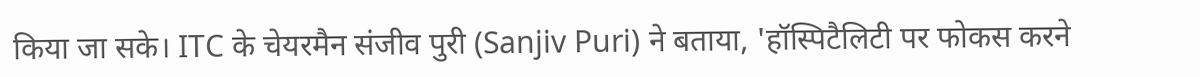किया जा सके। ITC के चेयरमैन संजीव पुरी (Sanjiv Puri) ने बताया, 'हॉस्पिटैलिटी पर फोकस करने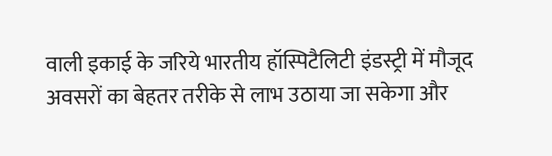वाली इकाई के जरिये भारतीय हॉस्पिटैलिटी इंडस्ट्री में मौजूद अवसरों का बेहतर तरीके से लाभ उठाया जा सकेगा और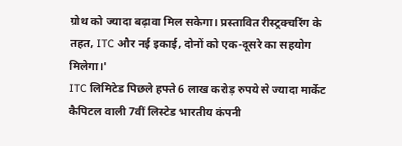ग्रोथ को ज्यादा बढ़ावा मिल सकेगा। प्रस्तावित रीस्ट्रक्चरिंग के तहत, ITC और नई इकाई, दोनों को एक-दूसरे का सहयोग मिलेगा।'
ITC लिमिटेड पिछले हफ्ते 6 लाख करोड़ रुपये से ज्यादा मार्केट कैपिटल वाली 7वीं लिस्टेड भारतीय कंपनी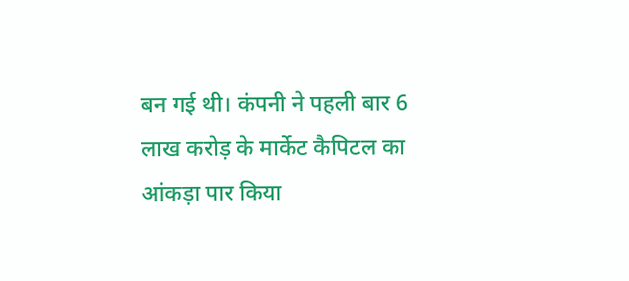बन गई थी। कंपनी ने पहली बार 6 लाख करोड़ के मार्केट कैपिटल का आंकड़ा पार किया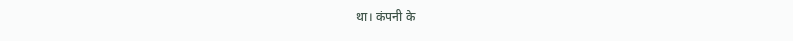था। कंपनी के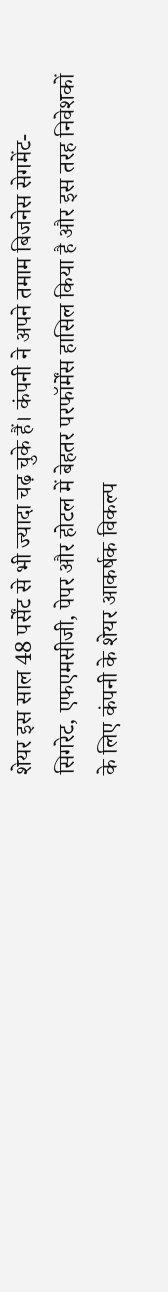शेयर इस साल 48 पर्सेंट से भी ज्यादा चढ़ चुके हैं। कंपनी ने अपने तमाम बिजनेस सेगमेंट- सिगरेट, एफएमसीजी, पेपर और होटल में बेहतर परफॉर्मेंस हासिल किया है और इस तरह निवेशकों के लिए कंपनी के शेयर आकर्षक विकल्प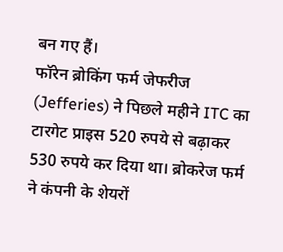बन गए हैं।
फॉरेन ब्रोकिंग फर्म जेफरीज (Jefferies) ने पिछले महीने ITC का टारगेट प्राइस 520 रुपये से बढ़ाकर 530 रुपये कर दिया था। ब्रोकरेज फर्म ने कंपनी के शेयरों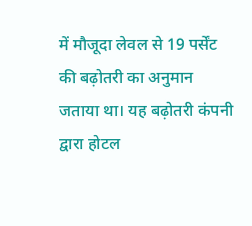में मौजूदा लेवल से 19 पर्सेंट की बढ़ोतरी का अनुमान जताया था। यह बढ़ोतरी कंपनी द्वारा होटल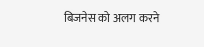बिजनेस को अलग करने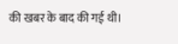की खबर के बाद की गई थी।